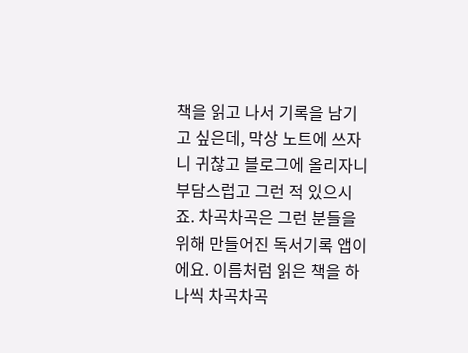책을 읽고 나서 기록을 남기고 싶은데, 막상 노트에 쓰자니 귀찮고 블로그에 올리자니 부담스럽고 그런 적 있으시죠. 차곡차곡은 그런 분들을 위해 만들어진 독서기록 앱이에요. 이름처럼 읽은 책을 하나씩 차곡차곡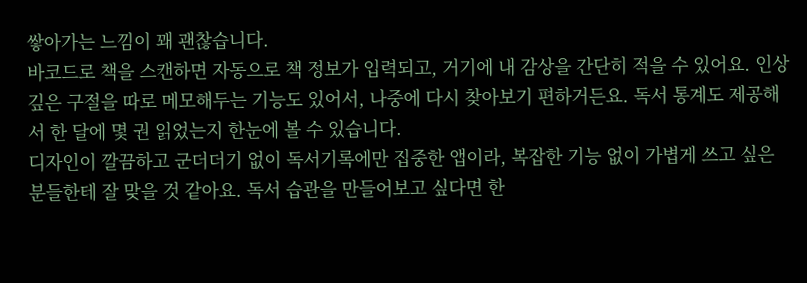쌓아가는 느낌이 꽤 괜찮습니다.
바코드로 책을 스캔하면 자동으로 책 정보가 입력되고, 거기에 내 감상을 간단히 적을 수 있어요. 인상 깊은 구절을 따로 메모해두는 기능도 있어서, 나중에 다시 찾아보기 편하거든요. 독서 통계도 제공해서 한 달에 몇 권 읽었는지 한눈에 볼 수 있습니다.
디자인이 깔끔하고 군더더기 없이 독서기록에만 집중한 앱이라, 복잡한 기능 없이 가볍게 쓰고 싶은 분들한테 잘 맞을 것 같아요. 독서 습관을 만들어보고 싶다면 한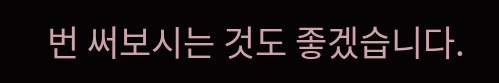번 써보시는 것도 좋겠습니다.